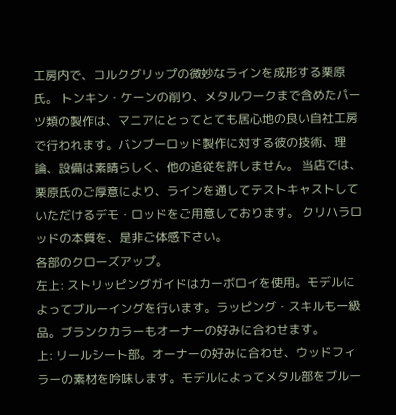工房内で、コルクグリップの微妙なラインを成形する栗原氏。 トンキン・ケーンの削り、メタルワークまで含めたパーツ類の製作は、マニアにとってとても居心地の良い自社工房で行われます。バンブーロッド製作に対する彼の技術、理論、設備は素晴らしく、他の追従を許しません。 当店では、栗原氏のご厚意により、ラインを通してテストキャストしていただけるデモ・ロッドをご用意しております。 クリハラロッドの本質を、是非ご体感下さい。
各部のクローズアップ。
左上: ストリッピングガイドはカーボロイを使用。モデルによってブルーイングを行います。ラッピング・スキルも一級品。ブランクカラーもオーナーの好みに合わせます。
上: リールシート部。オーナーの好みに合わせ、ウッドフィラーの素材を吟味します。モデルによってメタル部をブルー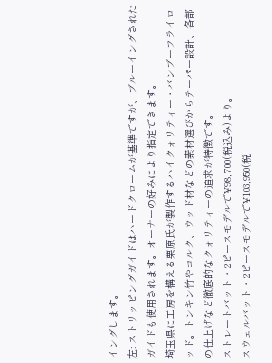イングします。
左: ストリッピングガイドはハードクロームが基準ですが、ブルーイングされたガイドも使用されます。オーナーの好みにより指定できます。
埼玉県に工房を構える栗原氏が製作するハイクォリティー・バンブーフライロッド。トンキン竹やコルク、ウッド材などの素材選びからテーパー設計、各部の仕上げなど徹底的なクォリティーの追求が特徴です。
ストレートバット・2ピースモデルで¥98,700(税込み)より。
スウェルバット・2ピースモデルで¥103,950(税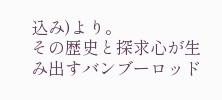込み)より。
その歴史と探求心が生み出すバンブーロッド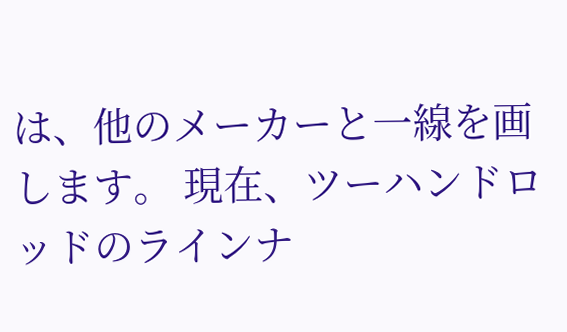は、他のメーカーと一線を画します。 現在、ツーハンドロッドのラインナ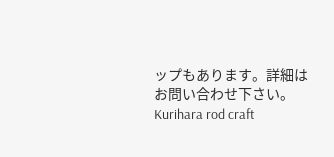ップもあります。詳細は
お問い合わせ下さい。
Kurihara rod craft